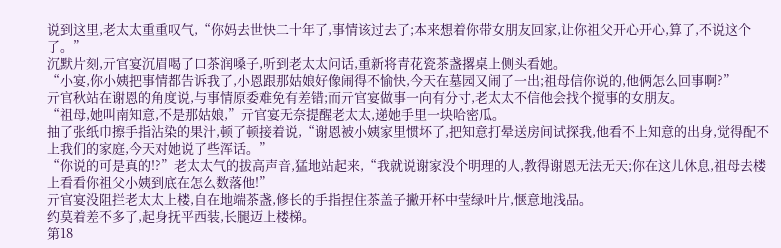说到这里,老太太重重叹气,“你妈去世快二十年了,事情该过去了;本来想着你带女朋友回家,让你祖父开心开心,算了,不说这个了。”
沉默片刻,亓官宴沉眉喝了口茶润嗓子,听到老太太问话,重新将青花瓷茶盏撂桌上侧头看她。
“小宴,你小姨把事情都告诉我了,小恩跟那姑娘好像闹得不愉快,今天在墓园又闹了一出;祖母信你说的,他俩怎么回事啊?”
亓官秋站在谢恩的角度说,与事情原委难免有差错;而亓官宴做事一向有分寸,老太太不信他会找个搅事的女朋友。
“祖母,她叫南知意,不是那姑娘,”亓官宴无奈提醒老太太,递她手里一块哈密瓜。
抽了张纸巾擦手指沾染的果汁,顿了顿接着说,“谢恩被小姨家里惯坏了,把知意打晕送房间试探我,他看不上知意的出身,觉得配不上我们的家庭,今天对她说了些浑话。”
“你说的可是真的!?”老太太气的拔高声音,猛地站起来,“我就说谢家没个明理的人,教得谢恩无法无天;你在这儿休息,祖母去楼上看看你祖父小姨到底在怎么数落他!”
亓官宴没阻拦老太太上楼,自在地端茶盏,修长的手指捏住茶盖子撇开杯中莹绿叶片,惬意地浅品。
约莫着差不多了,起身抚平西装,长腿迈上楼梯。
第18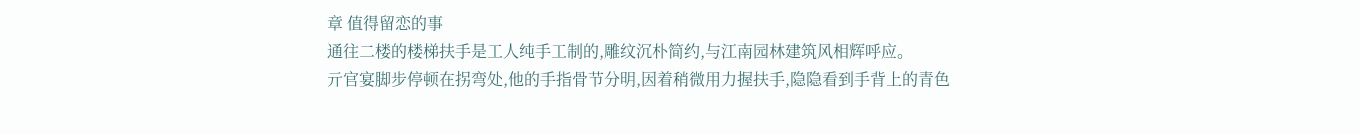章 值得留恋的事
通往二楼的楼梯扶手是工人纯手工制的,雕纹沉朴简约,与江南园林建筑风相辉呼应。
亓官宴脚步停顿在拐弯处,他的手指骨节分明,因着稍微用力握扶手,隐隐看到手背上的青色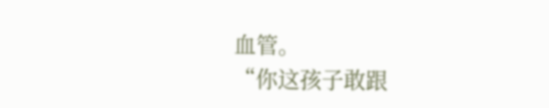血管。
“你这孩子敢跟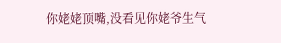你姥姥顶嘴,没看见你姥爷生气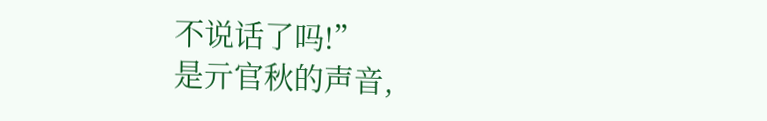不说话了吗!”
是亓官秋的声音,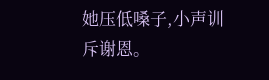她压低嗓子,小声训斥谢恩。